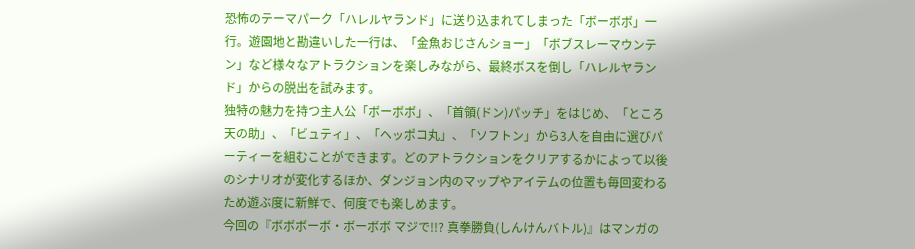恐怖のテーマパーク「ハレルヤランド」に送り込まれてしまった「ボーボボ」一行。遊園地と勘違いした一行は、「金魚おじさんショー」「ボブスレーマウンテン」など様々なアトラクションを楽しみながら、最終ボスを倒し「ハレルヤランド」からの脱出を試みます。
独特の魅力を持つ主人公「ボーボボ」、「首領(ドン)パッチ」をはじめ、「ところ天の助」、「ビュティ」、「ヘッポコ丸」、「ソフトン」から3人を自由に選びパーティーを組むことができます。どのアトラクションをクリアするかによって以後のシナリオが変化するほか、ダンジョン内のマップやアイテムの位置も毎回変わるため遊ぶ度に新鮮で、何度でも楽しめます。
今回の『ボボボーボ・ボーボボ マジで!!? 真拳勝負(しんけんバトル)』はマンガの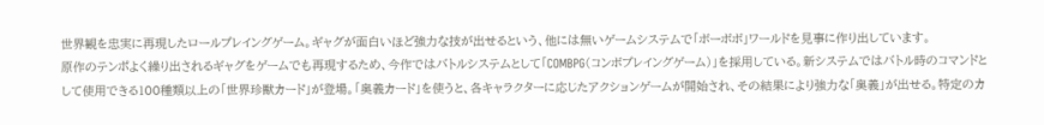世界観を忠実に再現したロールプレイングゲーム。ギャグが面白いほど強力な技が出せるという、他には無いゲームシステムで「ボーボボ」ワールドを見事に作り出しています。
原作のテンポよく繰り出されるギャグをゲームでも再現するため、今作ではバトルシステムとして「COMBPG(コンボプレイングゲーム)」を採用している。新システムではバトル時のコマンドとして使用できる100種類以上の「世界珍獣カード」が登場。「奥義カード」を使うと、各キャラクターに応じたアクションゲームが開始され、その結果により強力な「奥義」が出せる。特定のカ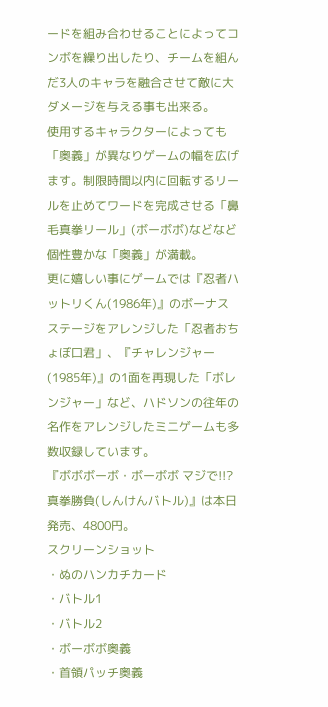ードを組み合わせることによってコンボを繰り出したり、チームを組んだ3人のキャラを融合させて敵に大ダメージを与える事も出来る。
使用するキャラクターによっても「奥義」が異なりゲームの幅を広げます。制限時間以内に回転するリールを止めてワードを完成させる「鼻毛真拳リール」(ボーボボ)などなど個性豊かな「奥義」が満載。
更に嬉しい事にゲームでは『忍者ハットリくん(1986年)』のボーナスステージをアレンジした「忍者おちょぼ口君」、『チャレンジャー(1985年)』の1面を再現した「ボレンジャー」など、ハドソンの往年の名作をアレンジしたミニゲームも多数収録しています。
『ボボボーボ・ボーボボ マジで!!? 真拳勝負(しんけんバトル)』は本日発売、4800円。
スクリーンショット
・ぬのハンカチカード
・バトル1
・バトル2
・ボーボボ奥義
・首領パッチ奥義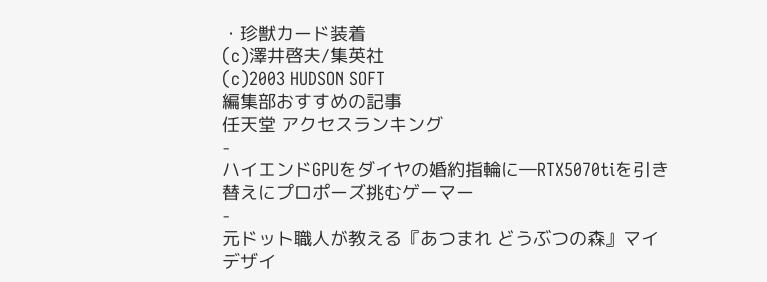・珍獣カード装着
(c)澤井啓夫/集英社
(c)2003 HUDSON SOFT
編集部おすすめの記事
任天堂 アクセスランキング
-
ハイエンドGPUをダイヤの婚約指輪に―RTX5070tiを引き替えにプロポーズ挑むゲーマー
-
元ドット職人が教える『あつまれ どうぶつの森』マイデザイ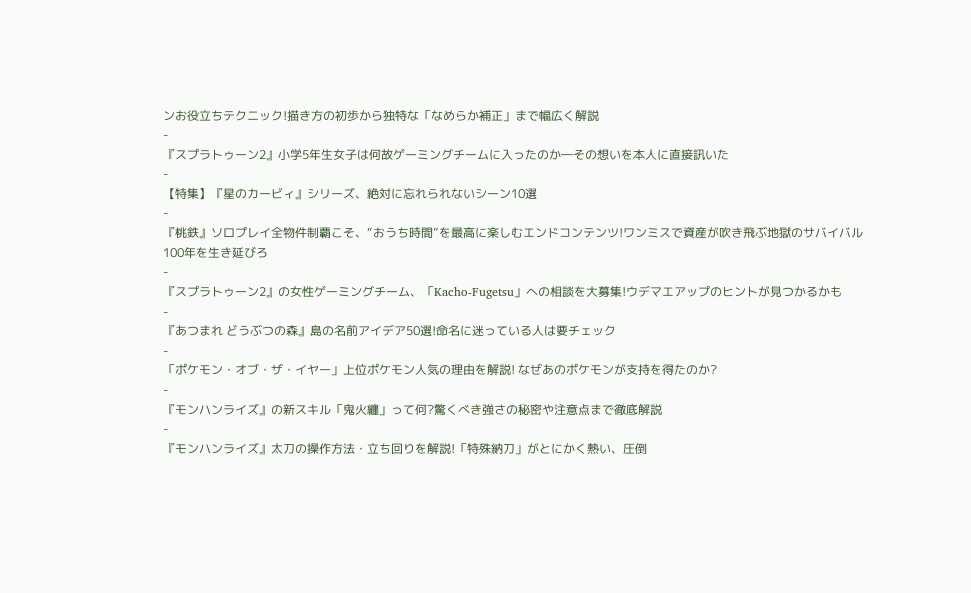ンお役立ちテクニック!描き方の初歩から独特な「なめらか補正」まで幅広く解説
-
『スプラトゥーン2』小学5年生女子は何故ゲーミングチームに入ったのか―その想いを本人に直接訊いた
-
【特集】『星のカービィ』シリーズ、絶対に忘れられないシーン10選
-
『桃鉄』ソロプレイ全物件制覇こそ、“おうち時間”を最高に楽しむエンドコンテンツ!ワンミスで資産が吹き飛ぶ地獄のサバイバル100年を生き延びろ
-
『スプラトゥーン2』の女性ゲーミングチーム、「Kacho-Fugetsu」への相談を大募集!ウデマエアップのヒントが見つかるかも
-
『あつまれ どうぶつの森』島の名前アイデア50選!命名に迷っている人は要チェック
-
「ポケモン・オブ・ザ・イヤー」上位ポケモン人気の理由を解説! なぜあのポケモンが支持を得たのか?
-
『モンハンライズ』の新スキル「鬼火纏」って何?驚くべき強さの秘密や注意点まで徹底解説
-
『モンハンライズ』太刀の操作方法・立ち回りを解説!「特殊納刀」がとにかく熱い、圧倒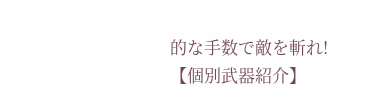的な手数で敵を斬れ!【個別武器紹介】